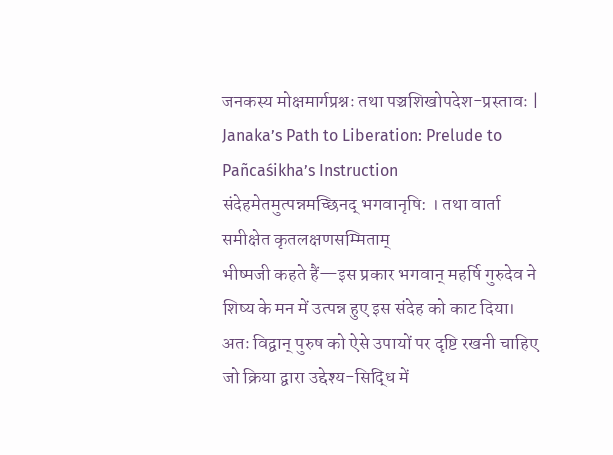जनकस्य मोक्षमार्गप्रश्नः तथा पञ्चशिखोपदेश-प्रस्तावः | Janaka’s Path to Liberation: Prelude to Pañcaśikha’s Instruction
संदेहमेतमुत्पन्नमच्छिनद् भगवानृषि: । तथा वार्ता समीक्षेत कृतलक्षणसम्मिताम्
भीष्मजी कहते हैं—इस प्रकार भगवान् महर्षि गुरुदेव ने शिष्य के मन में उत्पन्न हुए इस संदेह को काट दिया। अतः विद्वान् पुरुष को ऐसे उपायों पर दृष्टि रखनी चाहिए जो क्रिया द्वारा उद्देश्य-सिद्धि में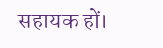सहायक हों।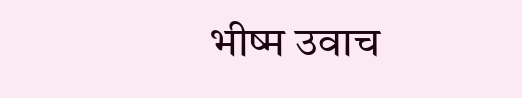भीष्म उवाच